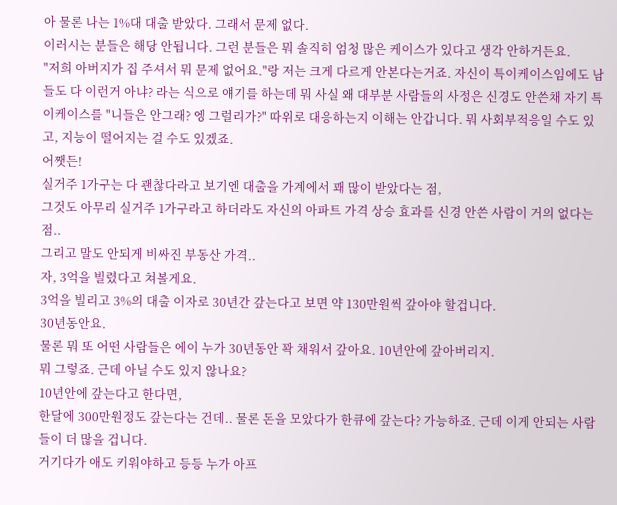아 물론 나는 1%대 대출 받았다. 그래서 문제 없다.
이러시는 분들은 해당 안됩니다. 그런 분들은 뭐 솔직히 엄청 많은 케이스가 있다고 생각 안하거든요.
"저희 아버지가 집 주셔서 뭐 문제 없어요."랑 저는 크게 다르게 안본다는거죠. 자신이 특이케이스임에도 남들도 다 이런거 아냐? 라는 식으로 얘기를 하는데 뭐 사실 왜 대부분 사람들의 사정은 신경도 안쓴채 자기 특이케이스를 "니들은 안그래? 엥 그럴리가?" 따위로 대응하는지 이해는 안갑니다. 뭐 사회부적응일 수도 있고, 지능이 떨어지는 걸 수도 있겠죠.
어쨋든!
실거주 1가구는 다 괜찮다라고 보기엔 대출을 가계에서 꽤 많이 받았다는 점,
그것도 아무리 실거주 1가구라고 하더라도 자신의 아파트 가격 상승 효과를 신경 안쓴 사람이 거의 없다는 점..
그리고 말도 안되게 비싸진 부동산 가격..
자, 3억을 빌렸다고 쳐볼게요.
3억을 빌리고 3%의 대출 이자로 30년간 갚는다고 보면 약 130만원씩 갚아야 할겁니다.
30년동안요.
물론 뭐 또 어떤 사람들은 에이 누가 30년동안 꽉 채워서 갚아요. 10년안에 갚아버리지.
뭐 그렇죠. 근데 아닐 수도 있지 않나요?
10년안에 갚는다고 한다면,
한달에 300만원정도 갚는다는 건데.. 물론 돈을 모았다가 한큐에 갚는다? 가능하죠. 근데 이게 안되는 사람들이 더 많을 겁니다.
거기다가 애도 키워야하고 등등 누가 아프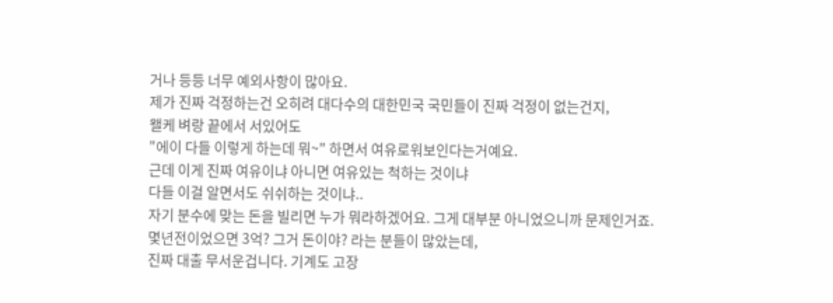거나 등등 너무 예외사항이 많아요.
제가 진짜 걱정하는건 오히려 대다수의 대한민국 국민들이 진짜 걱정이 없는건지,
왤케 벼랑 끝에서 서있어도
"에이 다들 이렇게 하는데 뭐~" 하면서 여유로워보인다는거예요.
근데 이게 진짜 여유이냐 아니면 여유있는 척하는 것이냐
다들 이걸 알면서도 쉬쉬하는 것이냐..
자기 분수에 맞는 돈을 빌리면 누가 뭐라하겠어요. 그게 대부분 아니었으니까 문제인거죠.
몇년전이었으면 3억? 그거 돈이야? 라는 분들이 많았는데,
진짜 대출 무서운겁니다. 기계도 고장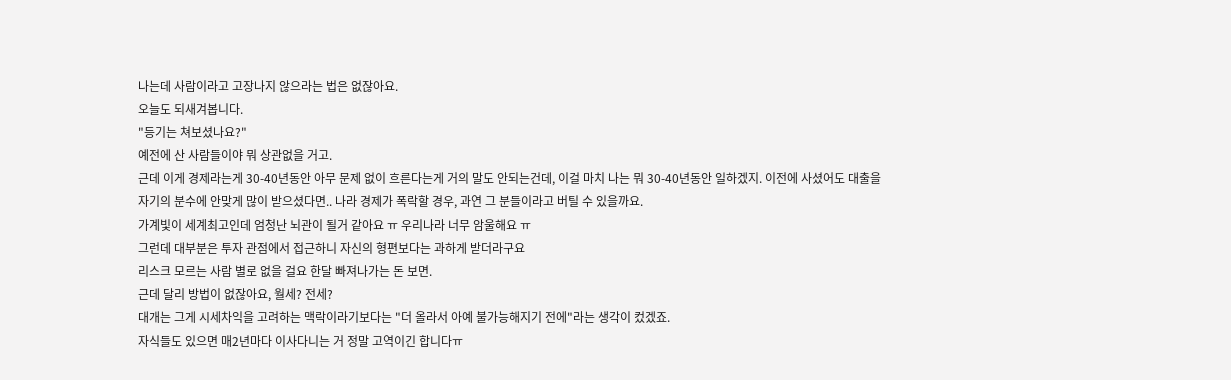나는데 사람이라고 고장나지 않으라는 법은 없잖아요.
오늘도 되새겨봅니다.
"등기는 쳐보셨나요?"
예전에 산 사람들이야 뭐 상관없을 거고.
근데 이게 경제라는게 30-40년동안 아무 문제 없이 흐른다는게 거의 말도 안되는건데, 이걸 마치 나는 뭐 30-40년동안 일하겠지. 이전에 사셨어도 대출을 자기의 분수에 안맞게 많이 받으셨다면.. 나라 경제가 폭락할 경우, 과연 그 분들이라고 버틸 수 있을까요.
가계빛이 세계최고인데 엄청난 뇌관이 될거 같아요 ㅠ 우리나라 너무 암울해요 ㅠ
그런데 대부분은 투자 관점에서 접근하니 자신의 형편보다는 과하게 받더라구요
리스크 모르는 사람 별로 없을 걸요 한달 빠져나가는 돈 보면.
근데 달리 방법이 없잖아요, 월세? 전세?
대개는 그게 시세차익을 고려하는 맥락이라기보다는 "더 올라서 아예 불가능해지기 전에"라는 생각이 컸겠죠.
자식들도 있으면 매2년마다 이사다니는 거 정말 고역이긴 합니다ㅠ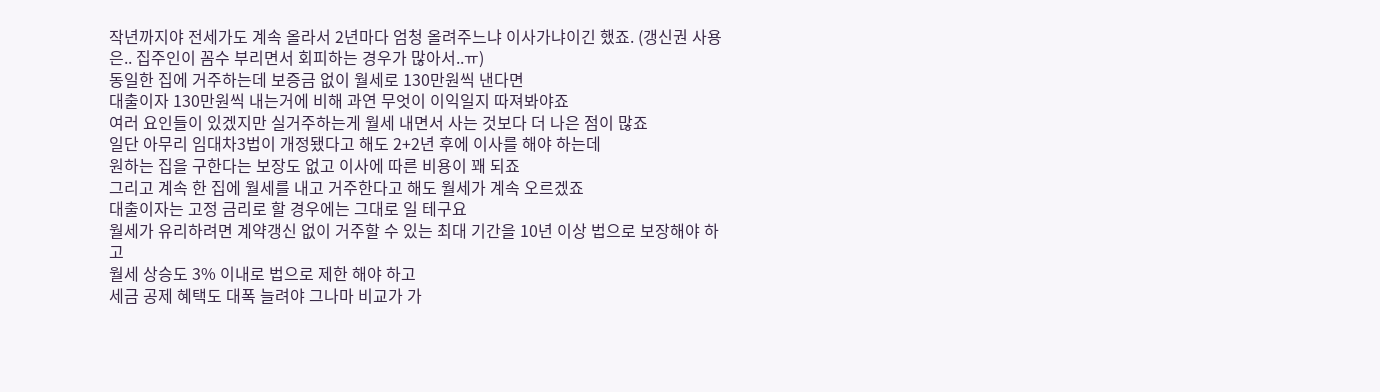작년까지야 전세가도 계속 올라서 2년마다 엄청 올려주느냐 이사가냐이긴 했죠. (갱신권 사용은.. 집주인이 꼼수 부리면서 회피하는 경우가 많아서..ㅠ)
동일한 집에 거주하는데 보증금 없이 월세로 130만원씩 낸다면
대출이자 130만원씩 내는거에 비해 과연 무엇이 이익일지 따져봐야죠
여러 요인들이 있겠지만 실거주하는게 월세 내면서 사는 것보다 더 나은 점이 많죠
일단 아무리 임대차3법이 개정됐다고 해도 2+2년 후에 이사를 해야 하는데
원하는 집을 구한다는 보장도 없고 이사에 따른 비용이 꽤 되죠
그리고 계속 한 집에 월세를 내고 거주한다고 해도 월세가 계속 오르겠죠
대출이자는 고정 금리로 할 경우에는 그대로 일 테구요
월세가 유리하려면 계약갱신 없이 거주할 수 있는 최대 기간을 10년 이상 법으로 보장해야 하고
월세 상승도 3% 이내로 법으로 제한 해야 하고
세금 공제 혜택도 대폭 늘려야 그나마 비교가 가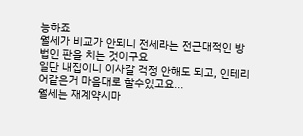능하죠
월세가 비교가 안되니 전세라는 전근대적인 방법인 판을 치는 것이구요
일단 내집이니 이사갈 걱정 안해도 되고, 인테리어같은거 마음대로 할수있고요...
월세는 재계약시마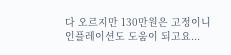다 오르지만 130만원은 고정이니 인플레이션도 도움이 되고요...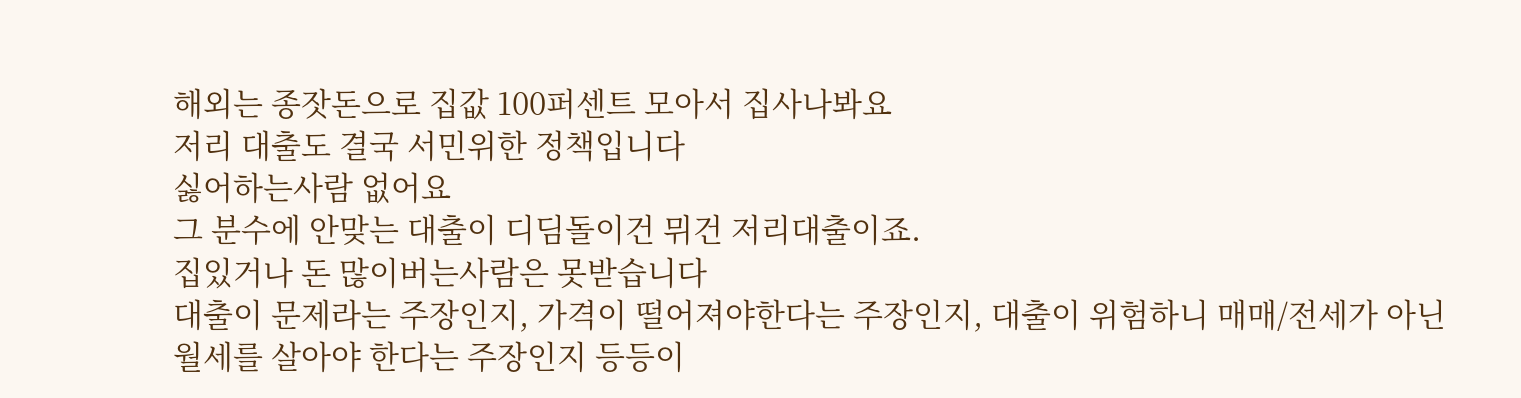해외는 종잣돈으로 집값 100퍼센트 모아서 집사나봐요
저리 대출도 결국 서민위한 정책입니다
싫어하는사람 없어요
그 분수에 안맞는 대출이 디딤돌이건 뮈건 저리대출이죠.
집있거나 돈 많이버는사람은 못받습니다
대출이 문제라는 주장인지, 가격이 떨어져야한다는 주장인지, 대출이 위험하니 매매/전세가 아닌 월세를 살아야 한다는 주장인지 등등이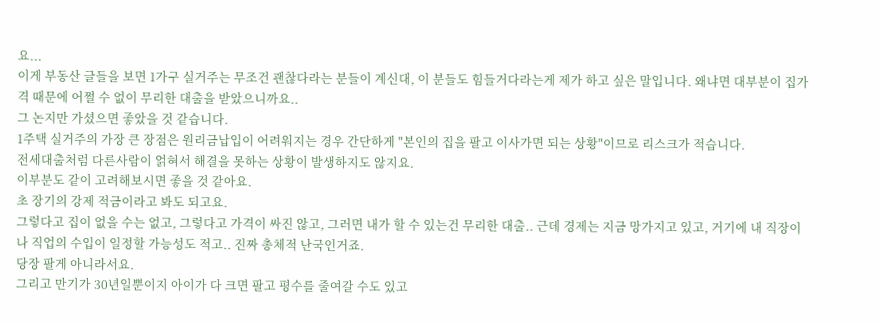요...
이게 부동산 글들을 보면 1가구 실거주는 무조건 괜찮다라는 분들이 계신대, 이 분들도 힘들거다라는게 제가 하고 싶은 말입니다. 왜냐면 대부분이 집가격 때문에 어쩔 수 없이 무리한 대출을 받았으니까요..
그 논지만 가셨으면 좋았을 것 같습니다.
1주택 실거주의 가장 큰 장점은 원리금납입이 어려워지는 경우 간단하게 "본인의 집을 팔고 이사가면 되는 상황"이므로 리스크가 적습니다.
전세대출처럼 다른사람이 얽혀서 해결을 못하는 상황이 발생하지도 않지요.
이부분도 같이 고려해보시면 좋을 것 같아요.
초 장기의 강제 적금이라고 봐도 되고요.
그렇다고 집이 없을 수는 없고, 그렇다고 가격이 싸진 않고, 그러면 내가 할 수 있는건 무리한 대출.. 근데 경제는 지금 망가지고 있고, 거기에 내 직장이나 직업의 수입이 일정할 가능성도 적고.. 진짜 총체적 난국인거죠.
당장 팔게 아니라서요.
그리고 만기가 30년일뿐이지 아이가 다 크면 팔고 평수를 줄여갈 수도 있고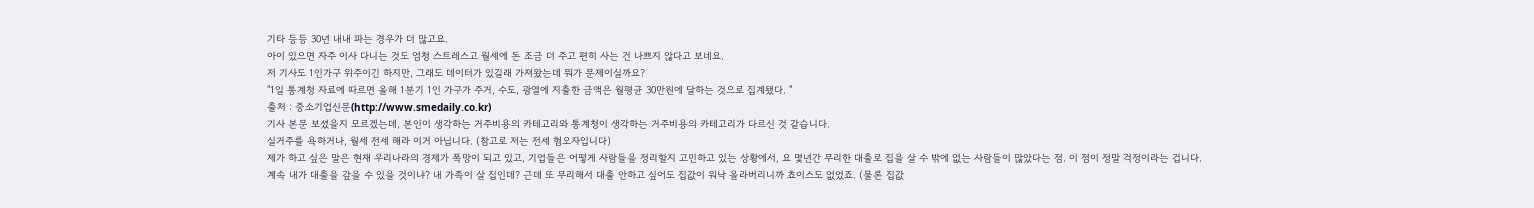기타 등등 30년 내내 파는 경우가 더 많고요.
아이 있으면 자주 이사 다니는 것도 엄청 스트레스고 월세에 돈 조금 더 주고 편히 사는 건 나쁘지 않다고 보네요.
저 기사도 1인가구 위주이긴 하지만, 그래도 데이터가 있길래 가져왔는데 뭐가 문제이실까요?
"1일 통계청 자료에 따르면 올해 1분기 1인 가구가 주거, 수도, 광열에 지출한 금액은 월평균 30만원에 달하는 것으로 집계됐다. "
출처 : 중소기업신문(http://www.smedaily.co.kr)
기사 본문 보셨을지 모르겠는데, 본인이 생각하는 거주비용의 카테고리와 통계청이 생각하는 거주비용의 카테고리가 다르신 것 같습니다.
실거주를 욕하거나, 월세 전세 해라 이거 아닙니다. (참고로 저는 전세 혐오자입니다)
제가 하고 싶은 말은 현재 우리나라의 경제가 폭망이 되고 있고, 기업들은 어떻게 사람들을 정리할지 고민하고 있는 상황에서, 요 몇년간 무리한 대출로 집을 살 수 밖에 없는 사람들이 많았다는 점. 이 점이 정말 걱정이라는 겁니다.
계속 내가 대출을 갚을 수 있을 것이냐? 내 가족이 살 집인데? 근데 또 무리해서 대출 안하고 싶어도 집값이 워낙 올라버리니까 쵸이스도 없었죠. (물론 집값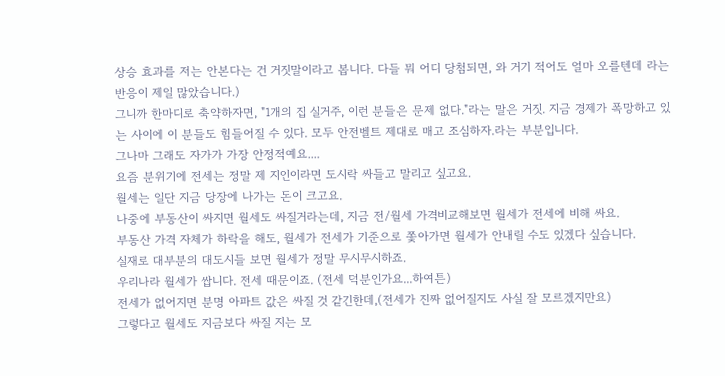상승 효과를 저는 안본다는 건 거짓말이라고 봅니다. 다들 뭐 어디 당첨되면, 와 거기 적어도 얼마 오를텐데 라는 반응이 제일 많았습니다.)
그니까 한마디로 축약하자면, "1개의 집 실거주, 이런 분들은 문제 없다."라는 말은 거짓. 지금 경제가 폭망하고 있는 사이에 이 분들도 힘들어질 수 있다. 모두 안전벨트 제대로 매고 조심하자.라는 부분입니다.
그나마 그래도 자가가 가장 안정적예요....
요즘 분위기에 전세는 정말 제 지인이라면 도시락 싸들고 말리고 싶고요.
월세는 일단 지금 당장에 나가는 돈이 크고요.
나중에 부동산이 싸지면 월세도 싸질거라는데, 지금 전/월세 가격비교해보면 월세가 전세에 비해 싸요.
부동산 가격 자체가 하락을 해도, 월세가 전세가 기준으로 쫓아가면 월세가 안내릴 수도 있겠다 싶습니다.
실재로 대부분의 대도시들 보면 월세가 정말 무시무시하죠.
우리나라 월세가 쌉니다. 전세 때문이죠. (전세 덕분인가요...하여튼)
전세가 없어지면 분명 아파트 값은 싸질 것 같긴한데,(전세가 진짜 없어질지도 사실 잘 모르겠지만요)
그렇다고 월세도 지금보다 싸질 지는 모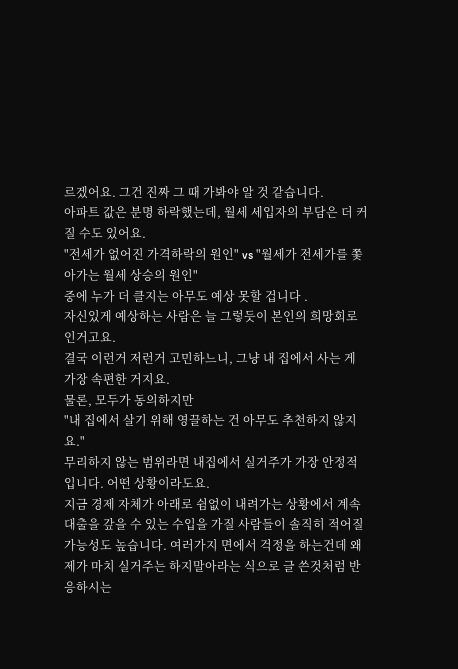르겠어요. 그건 진짜 그 때 가봐야 알 것 같습니다.
아파트 값은 분명 하락했는데, 월세 세입자의 부담은 더 커질 수도 있어요.
"전세가 없어진 가격하락의 원인" vs "월세가 전세가를 쫓아가는 월세 상승의 원인"
중에 누가 더 클지는 아무도 예상 못할 겁니다 .
자신있게 예상하는 사람은 늘 그렇듯이 본인의 희망회로인거고요.
결국 이런거 저런거 고민하느니, 그냥 내 집에서 사는 게 가장 속편한 거지요.
물론, 모두가 동의하지만
"내 집에서 살기 위해 영끌하는 건 아무도 추천하지 않지요."
무리하지 않는 범위라면 내집에서 실거주가 가장 안정적입니다. 어떤 상황이라도요.
지금 경제 자체가 아래로 쉼없이 내려가는 상황에서 계속 대출을 갚을 수 있는 수입을 가질 사람들이 솔직히 적어질 가능성도 높습니다. 여러가지 면에서 걱정을 하는건데 왜 제가 마치 실거주는 하지말아라는 식으로 글 쓴것처럼 반응하시는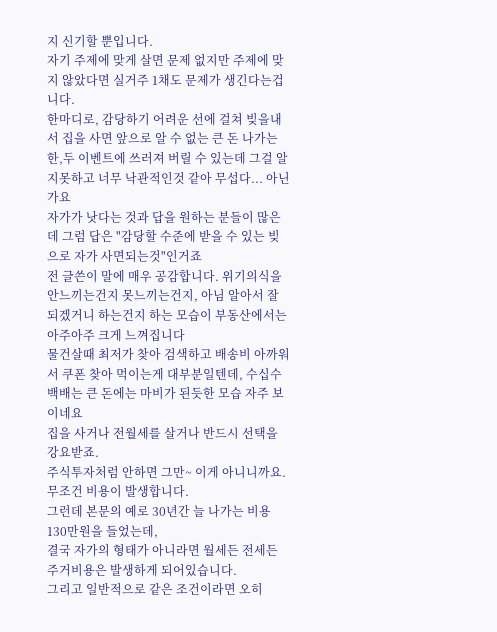지 신기할 뿐입니다.
자기 주제에 맞게 살면 문제 없지만 주제에 맞지 않았다면 실거주 1채도 문제가 생긴다는겁니다.
한마디로, 감당하기 어려운 선에 걸쳐 빚을내서 집을 사면 앞으로 알 수 없는 큰 돈 나가는 한,두 이벤트에 쓰러져 버릴 수 있는데 그걸 알지못하고 너무 낙관적인것 같아 무섭다... 아닌가요
자가가 낫다는 것과 답을 원하는 분들이 많은데 그럼 답은 "감당할 수준에 받을 수 있는 빚으로 자가 사면되는것"인거죠
전 글쓴이 말에 매우 공감합니다. 위기의식을 안느끼는건지 못느끼는건지, 아님 알아서 잘되겠거니 하는건지 하는 모습이 부동산에서는 아주아주 크게 느껴집니다
물건살때 최저가 찾아 검색하고 배송비 아까워서 쿠폰 찾아 먹이는게 대부분일텐데, 수십수백배는 큰 돈에는 마비가 된듯한 모습 자주 보이네요
집을 사거나 전월세를 살거나 반드시 선택을 강요받죠.
주식투자처럼 안하면 그만~ 이게 아니니까요.
무조건 비용이 발생합니다.
그런데 본문의 예로 30년간 늘 나가는 비용 130만원을 들었는데,
결국 자가의 형태가 아니라면 월세든 전세든 주거비용은 발생하게 되어있습니다.
그리고 일반적으로 같은 조건이라면 오히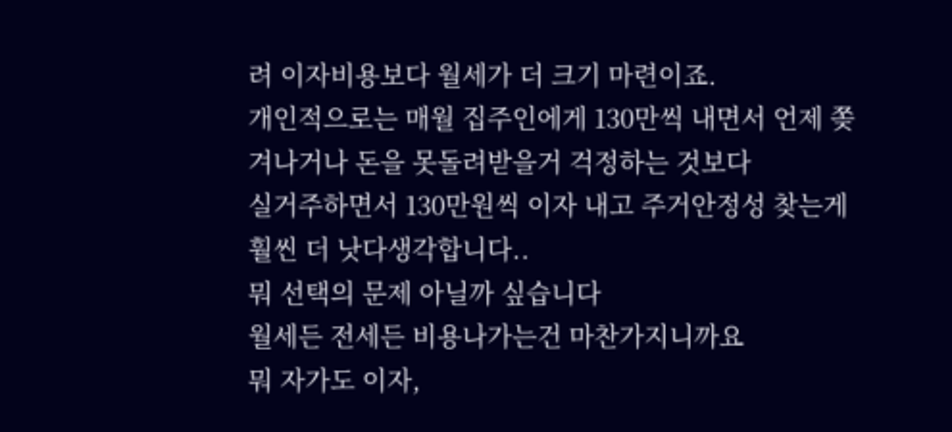려 이자비용보다 월세가 더 크기 마련이죠.
개인적으로는 매월 집주인에게 130만씩 내면서 언제 쫒겨나거나 돈을 못돌려받을거 걱정하는 것보다
실거주하면서 130만원씩 이자 내고 주거안정성 찾는게 훨씬 더 낫다생각합니다..
뭐 선택의 문제 아닐까 싶습니다
월세든 전세든 비용나가는건 마찬가지니까요
뭐 자가도 이자,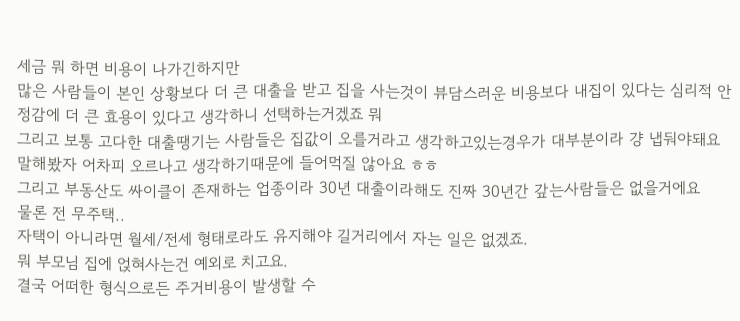세금 뭐 하면 비용이 나가긴하지만
많은 사람들이 본인 상황보다 더 큰 대출을 받고 집을 사는것이 뷰담스러운 비용보다 내집이 있다는 심리적 안정감에 더 큰 효용이 있다고 생각하니 선택하는거겠죠 뭐
그리고 보통 고다한 대출땡기는 사람들은 집값이 오를거라고 생각하고있는경우가 대부분이라 걍 냅둬야돼요 말해봤자 어차피 오르나고 생각하기때문에 들어먹질 않아요 ㅎㅎ
그리고 부동산도 싸이클이 존재하는 업종이라 30년 대출이라해도 진짜 30년간 갚는사람들은 없을거에요
물론 전 무주택..
자택이 아니라면 월세/전세 형태로라도 유지해야 길거리에서 자는 일은 없겠죠.
뭐 부모님 집에 얹혀사는건 예외로 치고요.
결국 어떠한 형식으로든 주거비용이 발생할 수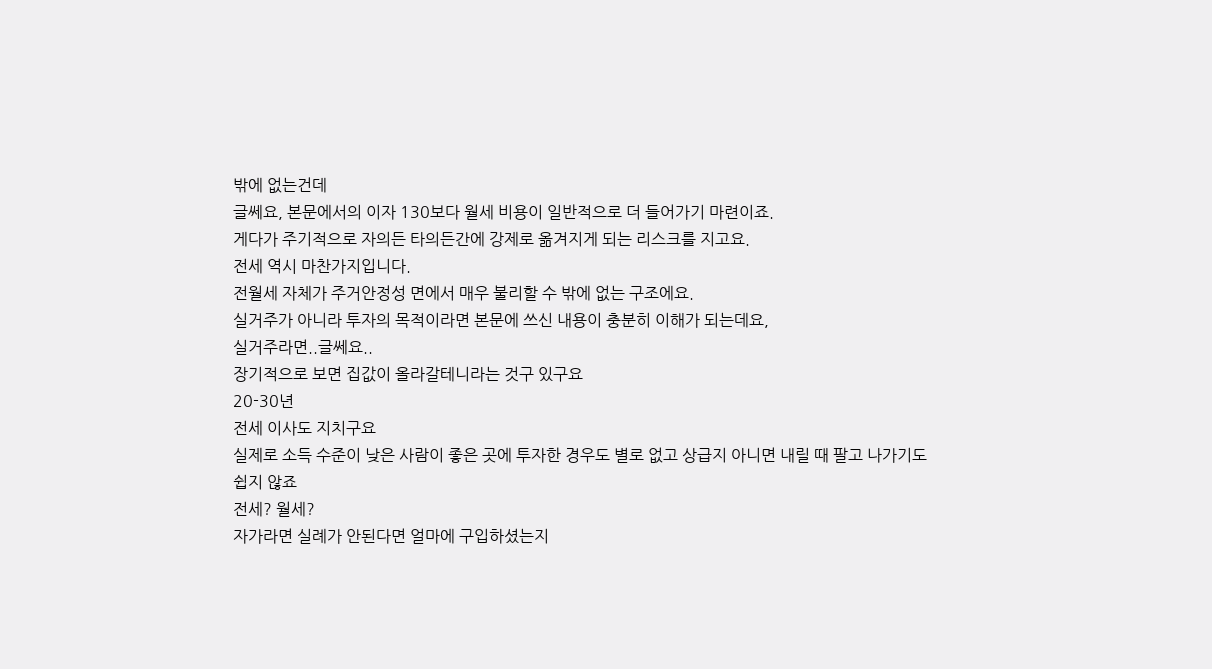밖에 없는건데
글쎄요, 본문에서의 이자 130보다 월세 비용이 일반적으로 더 들어가기 마련이죠.
게다가 주기적으로 자의든 타의든간에 강제로 옮겨지게 되는 리스크를 지고요.
전세 역시 마찬가지입니다.
전월세 자체가 주거안정성 면에서 매우 불리할 수 밖에 없는 구조에요.
실거주가 아니라 투자의 목적이라면 본문에 쓰신 내용이 충분히 이해가 되는데요,
실거주라면..글쎄요..
장기적으로 보면 집값이 올라갈테니라는 것구 있구요
20-30년
전세 이사도 지치구요
실제로 소득 수준이 낮은 사람이 좋은 곳에 투자한 경우도 별로 없고 상급지 아니면 내릴 때 팔고 나가기도 쉽지 않죠
전세? 월세?
자가라면 실례가 안된다면 얼마에 구입하셨는지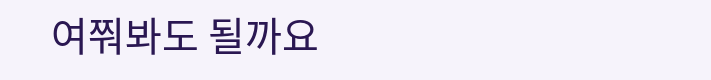여쭤봐도 될까요